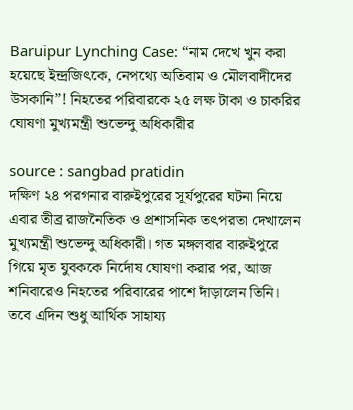Baruipur Lynching Case: “নাম দেখে খুন করা হয়েছে ইন্দ্রজিৎকে, নেপথ্যে অতিবাম ও মৌলবাদীদের উসকানি”! নিহতের পরিবারকে ২৫ লক্ষ টাকা ও চাকরির ঘোষণা মুখ্যমন্ত্রী শুভেন্দু অধিকারীর

source : sangbad pratidin
দক্ষিণ ২৪ পরগনার বারুইপুরের সূর্যপুরের ঘটনা নিয়ে এবার তীব্র রাজনৈতিক ও প্রশাসনিক তৎপরতা দেখালেন মুখ্যমন্ত্রী শুভেন্দু অধিকারী। গত মঙ্গলবার বারুইপুরে গিয়ে মৃত যুবককে নির্দোষ ঘোষণা করার পর, আজ শনিবারেও নিহতের পরিবারের পাশে দাঁড়ালেন তিনি। তবে এদিন শুধু আর্থিক সাহায্য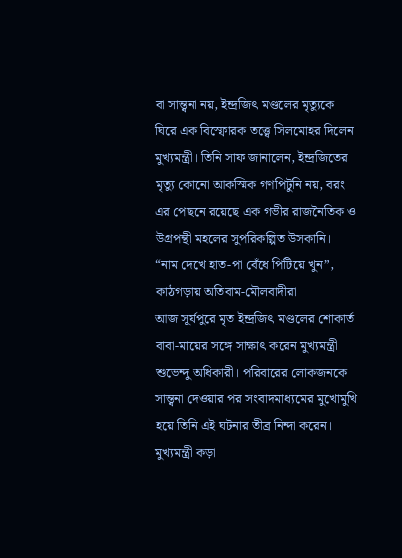বা সান্ত্বনা নয়, ইন্দ্রজিৎ মণ্ডলের মৃত্যুকে ঘিরে এক বিস্ফোরক তত্ত্বে সিলমোহর দিলেন মুখ্যমন্ত্রী। তিনি সাফ জানালেন, ইন্দ্রজিতের মৃত্যু কোনো আকস্মিক গণপিটুনি নয়, বরং এর পেছনে রয়েছে এক গভীর রাজনৈতিক ও উগ্রপন্থী মহলের সুপরিকল্পিত উসকানি।
“নাম দেখে হাত-পা বেঁধে পিটিয়ে খুন”, কাঠগড়ায় অতিবাম-মৌলবাদীরা
আজ সূর্যপুরে মৃত ইন্দ্রজিৎ মণ্ডলের শোকার্ত বাবা-মায়ের সঙ্গে সাক্ষাৎ করেন মুখ্যমন্ত্রী শুভেন্দু অধিকারী। পরিবারের লোকজনকে সান্ত্বনা দেওয়ার পর সংবাদমাধ্যমের মুখোমুখি হয়ে তিনি এই ঘটনার তীব্র নিন্দা করেন।
মুখ্যমন্ত্রী কড়া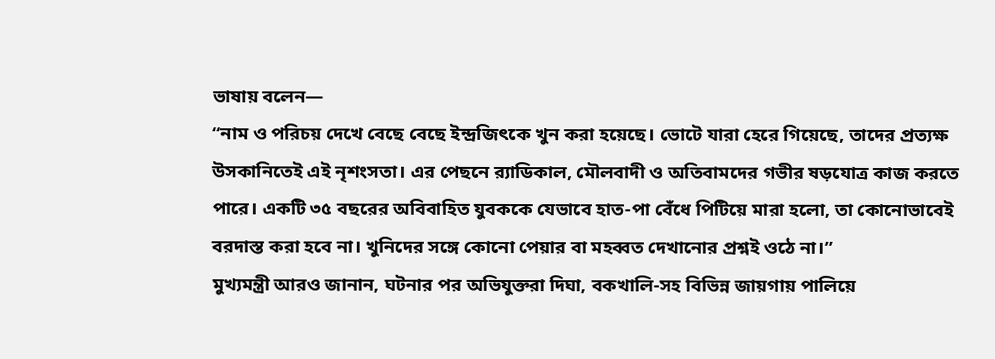ভাষায় বলেন—
“নাম ও পরিচয় দেখে বেছে বেছে ইন্দ্রজিৎকে খুন করা হয়েছে। ভোটে যারা হেরে গিয়েছে, তাদের প্রত্যক্ষ উসকানিতেই এই নৃশংসতা। এর পেছনে ব়্যাডিকাল, মৌলবাদী ও অতিবামদের গভীর ষড়যোত্র কাজ করতে পারে। একটি ৩৫ বছরের অবিবাহিত যুবককে যেভাবে হাত-পা বেঁধে পিটিয়ে মারা হলো, তা কোনোভাবেই বরদাস্ত করা হবে না। খুনিদের সঙ্গে কোনো পেয়ার বা মহব্বত দেখানোর প্রশ্নই ওঠে না।”
মুখ্যমন্ত্রী আরও জানান, ঘটনার পর অভিযুক্তরা দিঘা, বকখালি-সহ বিভিন্ন জায়গায় পালিয়ে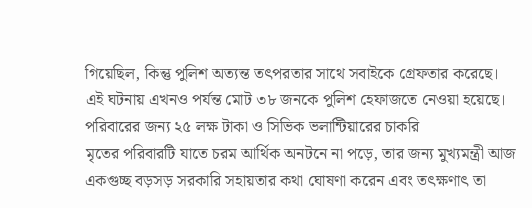গিয়েছিল, কিন্তু পুলিশ অত্যন্ত তৎপরতার সাথে সবাইকে গ্রেফতার করেছে। এই ঘটনায় এখনও পর্যন্ত মোট ৩৮ জনকে পুলিশ হেফাজতে নেওয়া হয়েছে।
পরিবারের জন্য ২৫ লক্ষ টাকা ও সিভিক ভলান্টিয়ারের চাকরি
মৃতের পরিবারটি যাতে চরম আর্থিক অনটনে না পড়ে, তার জন্য মুখ্যমন্ত্রী আজ একগুচ্ছ বড়সড় সরকারি সহায়তার কথা ঘোষণা করেন এবং তৎক্ষণাৎ তা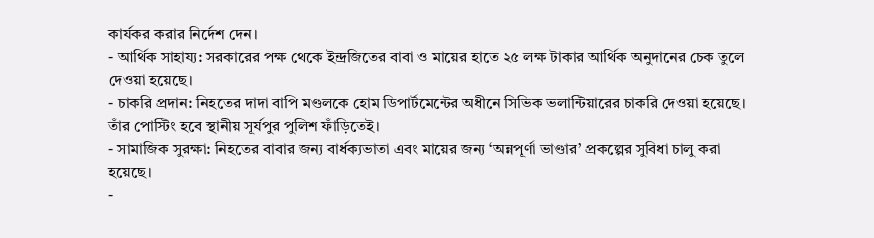কার্যকর করার নির্দেশ দেন।
- আর্থিক সাহায্য: সরকারের পক্ষ থেকে ইন্দ্রজিতের বাবা ও মায়ের হাতে ২৫ লক্ষ টাকার আর্থিক অনুদানের চেক তুলে দেওয়া হয়েছে।
- চাকরি প্রদান: নিহতের দাদা বাপি মণ্ডলকে হোম ডিপার্টমেন্টের অধীনে সিভিক ভলান্টিয়ারের চাকরি দেওয়া হয়েছে। তাঁর পোস্টিং হবে স্থানীয় সূর্যপুর পুলিশ ফাঁড়িতেই।
- সামাজিক সুরক্ষা: নিহতের বাবার জন্য বার্ধক্যভাতা এবং মায়ের জন্য ‘অন্নপূর্ণা ভাণ্ডার’ প্রকল্পের সুবিধা চালু করা হয়েছে।
-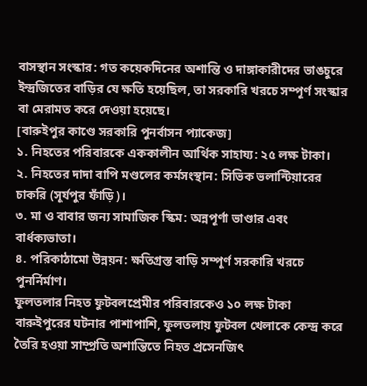বাসস্থান সংস্কার: গত কয়েকদিনের অশান্তি ও দাঙ্গাকারীদের ভাঙচুরে ইন্দ্রজিতের বাড়ির যে ক্ষতি হয়েছিল, তা সরকারি খরচে সম্পূর্ণ সংস্কার বা মেরামত করে দেওয়া হয়েছে।
[বারুইপুর কাণ্ডে সরকারি পুনর্বাসন প্যাকেজ]
১. নিহতের পরিবারকে এককালীন আর্থিক সাহায্য: ২৫ লক্ষ টাকা।
২. নিহতের দাদা বাপি মণ্ডলের কর্মসংস্থান: সিভিক ভলান্টিয়ারের চাকরি (সূর্যপুর ফাঁড়ি)।
৩. মা ও বাবার জন্য সামাজিক স্কিম: অন্নপূর্ণা ভাণ্ডার এবং বার্ধক্যভাতা।
৪. পরিকাঠামো উন্নয়ন: ক্ষতিগ্রস্ত বাড়ি সম্পূর্ণ সরকারি খরচে পুনর্নির্মাণ।
ফুলতলার নিহত ফুটবলপ্রেমীর পরিবারকেও ১০ লক্ষ টাকা
বারুইপুরের ঘটনার পাশাপাশি, ফুলতলায় ফুটবল খেলাকে কেন্দ্র করে তৈরি হওয়া সাম্প্রতি অশান্তিতে নিহত প্রসেনজিৎ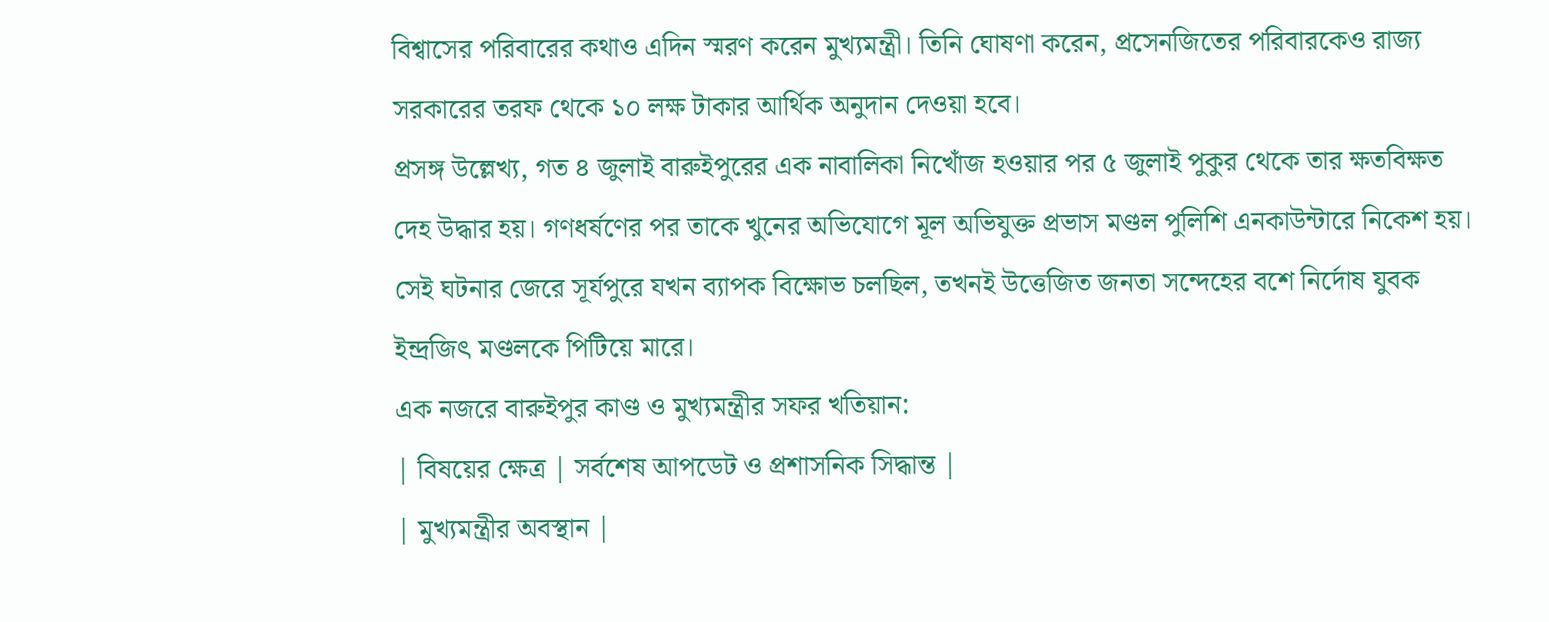বিশ্বাসের পরিবারের কথাও এদিন স্মরণ করেন মুখ্যমন্ত্রী। তিনি ঘোষণা করেন, প্রসেনজিতের পরিবারকেও রাজ্য সরকারের তরফ থেকে ১০ লক্ষ টাকার আর্থিক অনুদান দেওয়া হবে।
প্রসঙ্গ উল্লেখ্য, গত ৪ জুলাই বারুইপুরের এক নাবালিকা নিখোঁজ হওয়ার পর ৫ জুলাই পুকুর থেকে তার ক্ষতবিক্ষত দেহ উদ্ধার হয়। গণধর্ষণের পর তাকে খুনের অভিযোগে মূল অভিযুক্ত প্রভাস মণ্ডল পুলিশি এনকাউন্টারে নিকেশ হয়। সেই ঘটনার জেরে সূর্যপুরে যখন ব্যাপক বিক্ষোভ চলছিল, তখনই উত্তেজিত জনতা সন্দেহের বশে নির্দোষ যুবক ইন্দ্রজিৎ মণ্ডলকে পিটিয়ে মারে।
এক নজরে বারুইপুর কাণ্ড ও মুখ্যমন্ত্রীর সফর খতিয়ান:
| বিষয়ের ক্ষেত্র | সর্বশেষ আপডেট ও প্রশাসনিক সিদ্ধান্ত |
| মুখ্যমন্ত্রীর অবস্থান |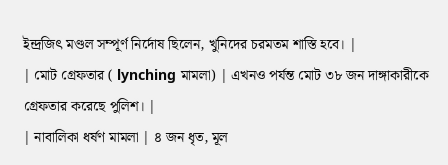ইন্দ্রজিৎ মণ্ডল সম্পূর্ণ নির্দোষ ছিলেন, খুনিদের চরমতম শাস্তি হবে। |
| মোট গ্রেফতার ( lynching মামলা) | এখনও পর্যন্ত মোট ৩৮ জন দাঙ্গাকারীকে গ্রেফতার করেছে পুলিশ। |
| নাবালিকা ধর্ষণ মামলা | ৪ জন ধৃত, মূল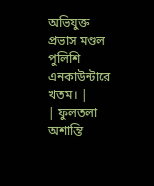অভিযুক্ত প্রভাস মণ্ডল পুলিশি এনকাউন্টারে খতম। |
| ফুলতলা অশান্তি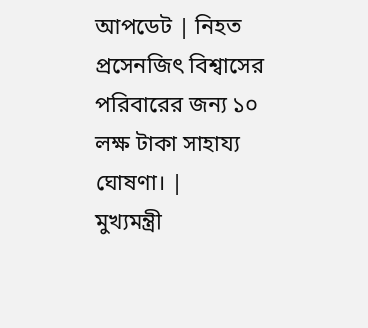আপডেট | নিহত প্রসেনজিৎ বিশ্বাসের পরিবারের জন্য ১০ লক্ষ টাকা সাহায্য ঘোষণা। |
মুখ্যমন্ত্রী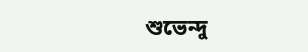শুভেন্দু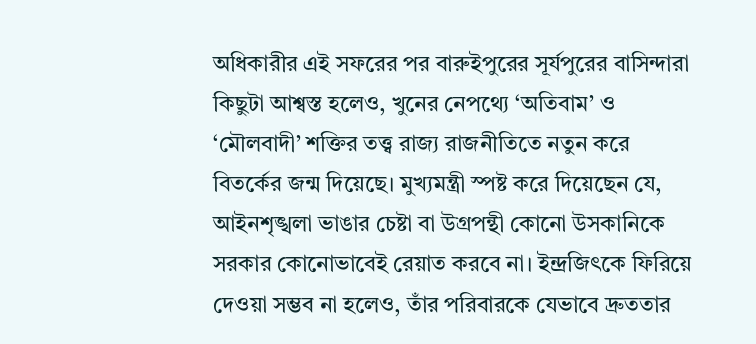অধিকারীর এই সফরের পর বারুইপুরের সূর্যপুরের বাসিন্দারা কিছুটা আশ্বস্ত হলেও, খুনের নেপথ্যে ‘অতিবাম’ ও ‘মৌলবাদী’ শক্তির তত্ত্ব রাজ্য রাজনীতিতে নতুন করে বিতর্কের জন্ম দিয়েছে। মুখ্যমন্ত্রী স্পষ্ট করে দিয়েছেন যে, আইনশৃঙ্খলা ভাঙার চেষ্টা বা উগ্রপন্থী কোনো উসকানিকে সরকার কোনোভাবেই রেয়াত করবে না। ইন্দ্রজিৎকে ফিরিয়ে দেওয়া সম্ভব না হলেও, তাঁর পরিবারকে যেভাবে দ্রুততার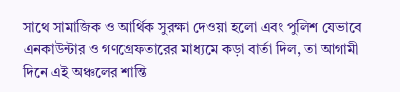সাথে সামাজিক ও আর্থিক সুরক্ষা দেওয়া হলো এবং পুলিশ যেভাবে এনকাউন্টার ও গণগ্রেফতারের মাধ্যমে কড়া বার্তা দিল, তা আগামী দিনে এই অঞ্চলের শান্তি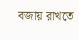বজায় রাখতে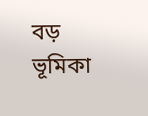বড় ভূমিকা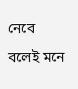নেবে বলেই মনে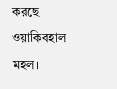করছে ওয়াকিবহাল মহল।